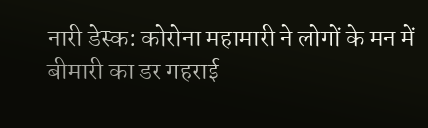नारी डेस्क: कोरोना महामारी ने लोगों के मन में बीमारी का डर गहराई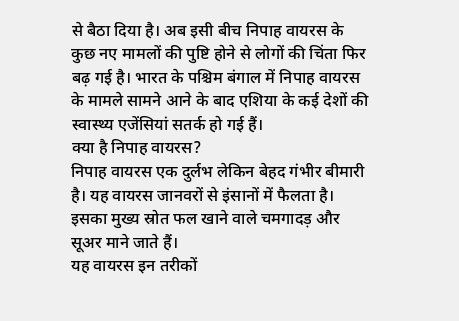से बैठा दिया है। अब इसी बीच निपाह वायरस के कुछ नए मामलों की पुष्टि होने से लोगों की चिंता फिर बढ़ गई है। भारत के पश्चिम बंगाल में निपाह वायरस के मामले सामने आने के बाद एशिया के कई देशों की स्वास्थ्य एजेंसियां सतर्क हो गई हैं।
क्या है निपाह वायरस?
निपाह वायरस एक दुर्लभ लेकिन बेहद गंभीर बीमारी है। यह वायरस जानवरों से इंसानों में फैलता है। इसका मुख्य स्रोत फल खाने वाले चमगादड़ और सूअर माने जाते हैं।
यह वायरस इन तरीकों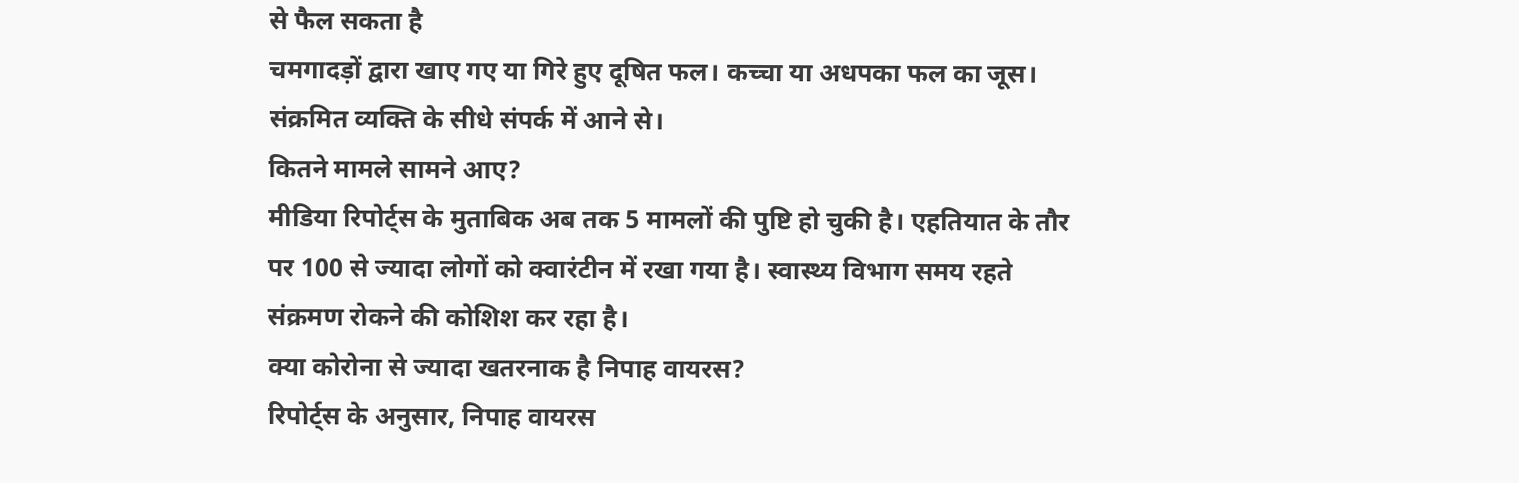से फैल सकता है
चमगादड़ों द्वारा खाए गए या गिरे हुए दूषित फल। कच्चा या अधपका फल का जूस। संक्रमित व्यक्ति के सीधे संपर्क में आने से।
कितने मामले सामने आए?
मीडिया रिपोर्ट्स के मुताबिक अब तक 5 मामलों की पुष्टि हो चुकी है। एहतियात के तौर पर 100 से ज्यादा लोगों को क्वारंटीन में रखा गया है। स्वास्थ्य विभाग समय रहते संक्रमण रोकने की कोशिश कर रहा है।
क्या कोरोना से ज्यादा खतरनाक है निपाह वायरस?
रिपोर्ट्स के अनुसार, निपाह वायरस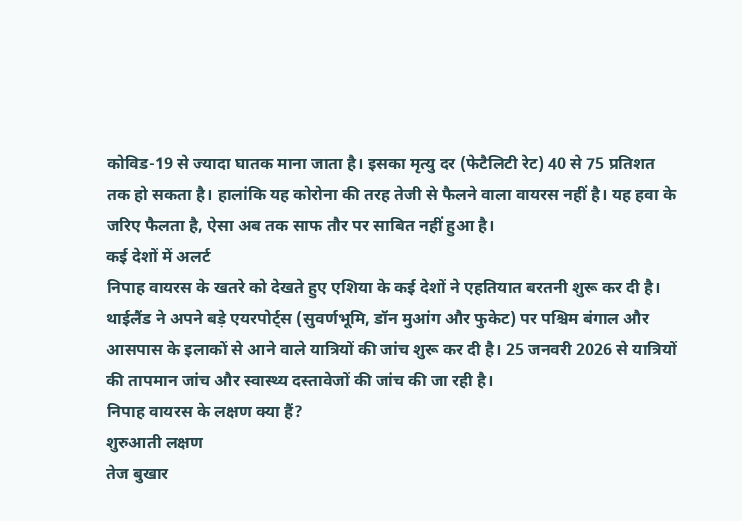कोविड-19 से ज्यादा घातक माना जाता है। इसका मृत्यु दर (फेटैलिटी रेट) 40 से 75 प्रतिशत तक हो सकता है। हालांकि यह कोरोना की तरह तेजी से फैलने वाला वायरस नहीं है। यह हवा के जरिए फैलता है, ऐसा अब तक साफ तौर पर साबित नहीं हुआ है।
कई देशों में अलर्ट
निपाह वायरस के खतरे को देखते हुए एशिया के कई देशों ने एहतियात बरतनी शुरू कर दी है। थाईलैंड ने अपने बड़े एयरपोर्ट्स (सुवर्णभूमि, डॉन मुआंग और फुकेट) पर पश्चिम बंगाल और आसपास के इलाकों से आने वाले यात्रियों की जांच शुरू कर दी है। 25 जनवरी 2026 से यात्रियों की तापमान जांच और स्वास्थ्य दस्तावेजों की जांच की जा रही है।
निपाह वायरस के लक्षण क्या हैं?
शुरुआती लक्षण
तेज बुखार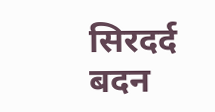सिरदर्द
बदन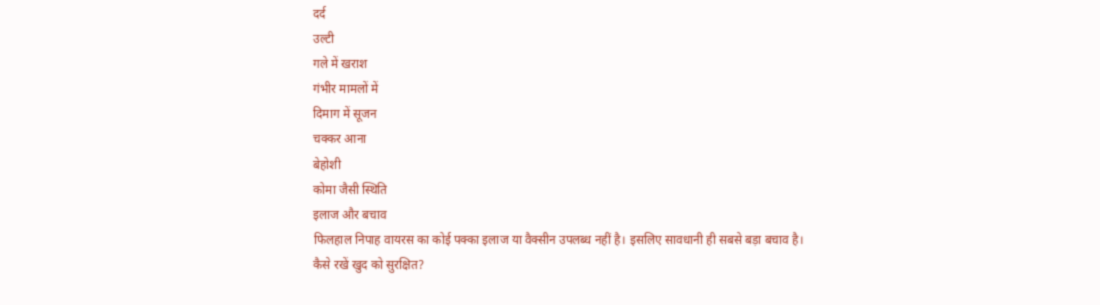दर्द
उल्टी
गले में खराश
गंभीर मामलों में
दिमाग में सूजन
चक्कर आना
बेहोशी
कोमा जैसी स्थिति
इलाज और बचाव
फिलहाल निपाह वायरस का कोई पक्का इलाज या वैक्सीन उपलब्ध नहीं है। इसलिए सावधानी ही सबसे बड़ा बचाव है।
कैसे रखें खुद को सुरक्षित?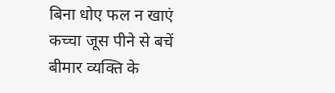बिना धोए फल न खाएं
कच्चा जूस पीने से बचें
बीमार व्यक्ति के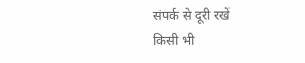संपर्क से दूरी रखें
किसी भी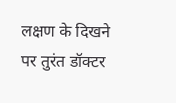लक्षण के दिखने पर तुरंत डॉक्टर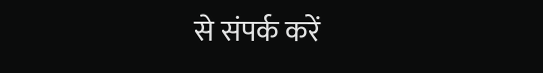से संपर्क करें